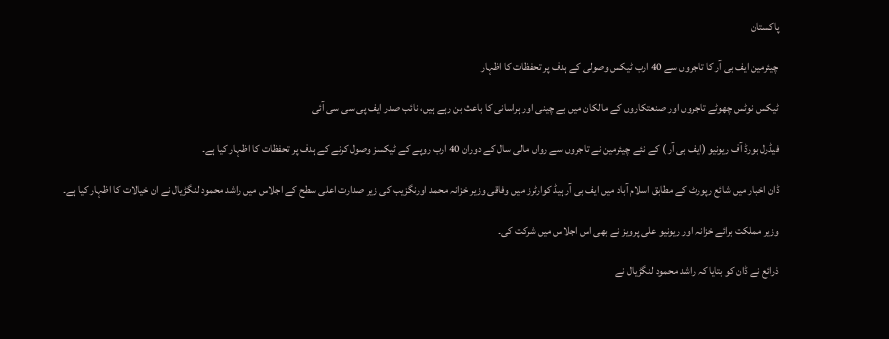پاکستان

چیئرمین ایف بی آر کا تاجروں سے 40 ارب ٹیکس وصولی کے ہدف پر تحفظات کا اظہار

ٹیکس نوٹس چھوٹے تاجروں اور صنعتکاروں کے مالکان میں بے چینی اور ہراسانی کا باعث بن رہے ہیں، نائب صدر ایف پی سی سی آئی

فیڈرل بورڈ آف ریونیو (ایف بی آر ) کے نئے چیئرمین نے تاجروں سے رواں مالی سال کے دوران 40 ارب روپے کے ٹیکسز وصول کرنے کے ہدف پر تحفظات کا اظہار کیا ہے۔

ڈان اخبار میں شائع رپورٹ کے مطابق اسلام آباد میں ایف بی آر ہیڈ کوارٹرز میں وفاقی وزیر خزانہ محمد اورنگزیب کی زیر صدارت اعلی سطح کے اجلاس میں راشد محمود لنگڑیال نے ان خیالات کا اظہار کیا ہے۔

وزیر مملکت برائے خزانہ اور ریونیو علی پرویز نے بھی اس اجلاس میں شرکت کی۔

ذرائع نے ڈان کو بتایا کہ راشد محمود لنگڑیال نے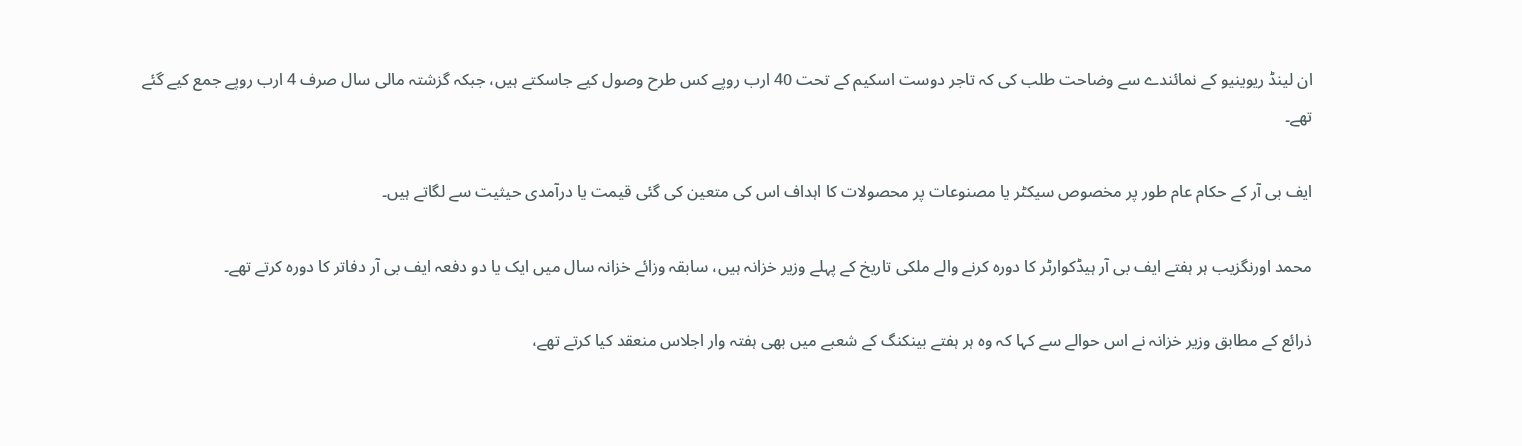ان لینڈ ریوینیو کے نمائندے سے وضاحت طلب کی کہ تاجر دوست اسکیم کے تحت 40 ارب روپے کس طرح وصول کیے جاسکتے ہیں، جبکہ گزشتہ مالی سال صرف 4 ارب روپے جمع کیے گئے تھے۔

ایف بی آر کے حکام عام طور پر مخصوص سیکٹر یا مصنوعات پر محصولات کا اہداف اس کی متعین کی گئی قیمت یا درآمدی حیثیت سے لگاتے ہیں۔

محمد اورنگزیب ہر ہفتے ایف بی آر ہیڈکوارٹر کا دورہ کرنے والے ملکی تاریخ کے پہلے وزیر خزانہ ہیں، سابقہ وزائے خزانہ سال میں ایک یا دو دفعہ ایف بی آر دفاتر کا دورہ کرتے تھے۔

ذرائع کے مطابق وزیر خزانہ نے اس حوالے سے کہا کہ وہ ہر ہفتے بینکنگ کے شعبے میں بھی ہفتہ وار اجلاس منعقد کیا کرتے تھے،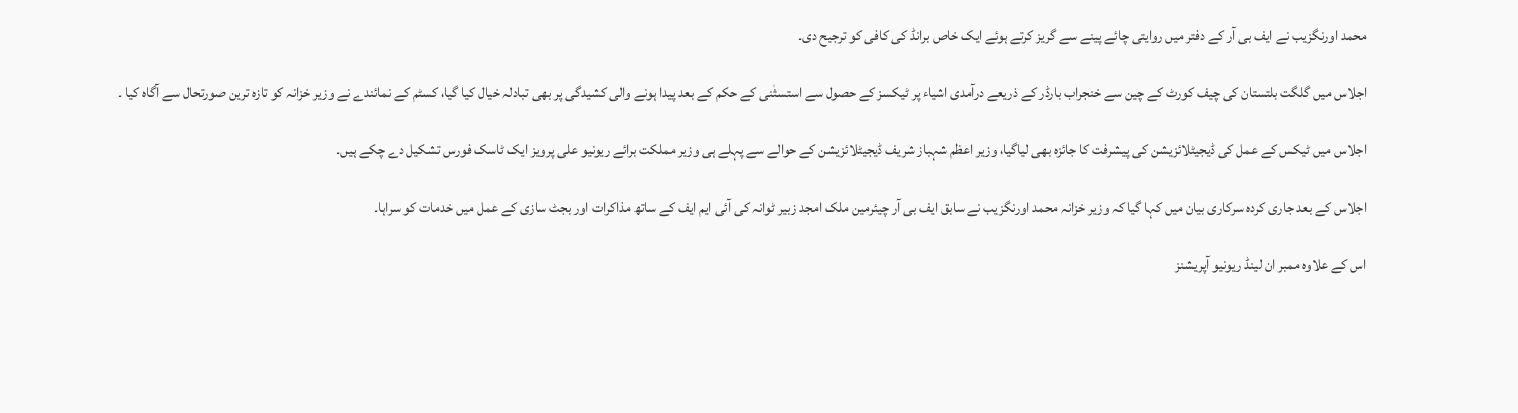محمد اورنگزیب نے ایف بی آر کے دفتر میں روایتی چائے پینے سے گریز کرتے ہوئے ایک خاص برانڈ کی کافی کو ترجیح دی۔

اجلاس میں گلگت بلتستان کی چیف کورٹ کے چین سے خنجراب بارڈر کے ذریعے درآمدی اشیاء پر ٹیکسز کے حصول سے استسثٰنی کے حکم کے بعد پیدا ہونے والی کشیدگی پر بھی تبادلہ خیال کیا گیا، کسٹم کے نمائندے نے وزیر خزانہ کو تازہ ترین صورتحال سے آگاہ کیا ۔

اجلاس میں ٹیکس کے عمل کی ڈیجیٹلائزیشن کی پیشرفت کا جائزہ بھی لیاگیا، وزیر اعظم شہباز شریف ڈیجیٹلائزیشن کے حوالے سے پہلے ہی وزیر مملکت برائے ریونیو علی پرویز ایک ٹاسک فورس تشکیل دے چکے ہیں۔

اجلاس کے بعد جاری کردہ سرکاری بیان میں کہا گیا کہ وزیر خزانہ محمد اورنگزیب نے سابق ایف بی آر چیئرمین ملک امجد زبیر ٹوانہ کی آئی ایم ایف کے ساتھ مذاکرات اور بجٹ سازی کے عمل میں خدمات کو سراہا۔

اس کے علاوہ ممبر ان لینڈ ریونیو آپریشنز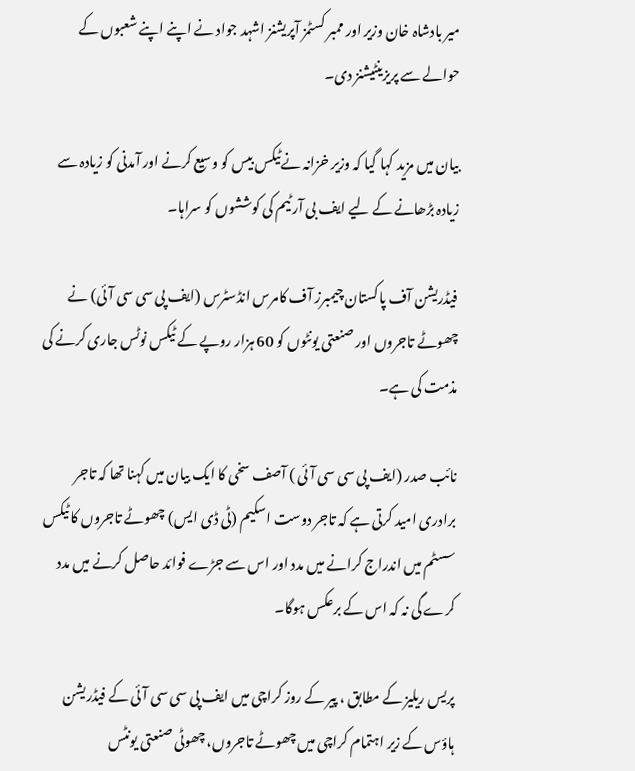میر بادشاہ خان وزیر اور ممبر کسٹمز آپریشنز اشہد جواد نے اپنے اپنے شعبوں کے حوالے سے پریزینٹیشنز دی۔

بیان میں مزید کہا گیا کہ وزیر خزانہ نےٹیکس بیس کو وسیع کرنے اور آمدنی کو زیادہ سے زیادہ بڑھانے کے لیے ایف بی آر ٹیم کی کوششوں کو سراہا۔

فیڈریشن آف پاکستان چیمبرز آف کامرس انڈسٹرس (ایف پی سی سی آئی) نے چھوٹے تاجروں اور صنعتی یونٹوں کو 60 ہزار روپے کے ٹیکس نوٹس جاری کرنے کی مذمت کی ہے۔

نائب صدر (ایف پی سی سی آئی ) آصف سخی کا ایک بیان میں کہنا تھا کہ تاجر برادری امید کرتی ہے کہ تاجر دوست اسکیم (ٹی ڈی ایس) چھوٹے تاجروں کا ٹیکس سسٹم میں اندراج کرانے میں مدد اور اس سے جڑے فوائد حاصل کرنے میں مدد کرے گی نہ کہ اس کے برعکس ہوگا۔

پریس ریلیز کے مطابق ، پیر کے روز کراچی میں ایف پی سی سی آئی کے فیڈریشن ہاؤس کے زیر اہتمام کراچی میں چھوٹے تاجروں، چھوٹی صنعتی یونٹس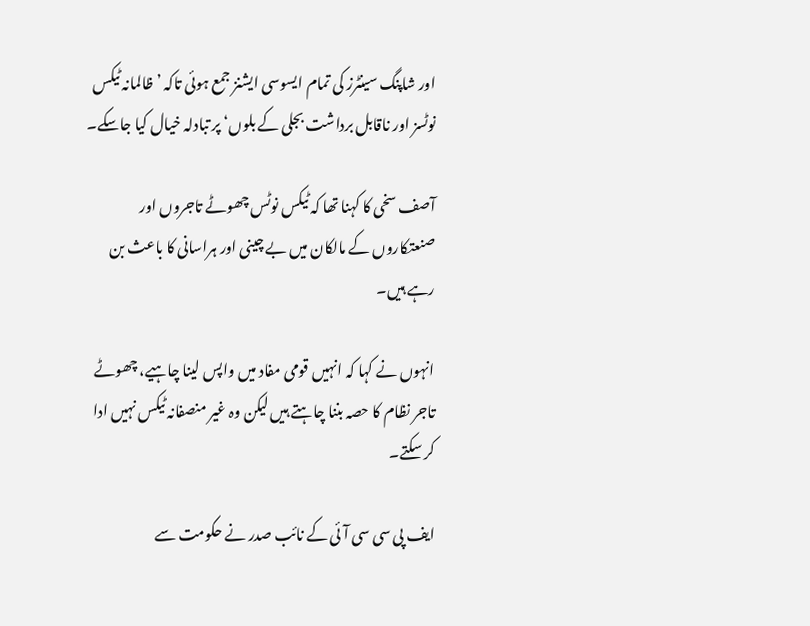اور شاپنگ سینٹرز کی تمام ایسوسی ایشنز جمع ہوئی تاکہ ’ظالمانہ ٹیکس نوٹسز اور ناقابل برداشت بجلی کے بلوں‘ پر تبادلہ خیال کیا جاسکے۔

آصف سخی کا کہنا تھا کہ ٹیکس نوٹس چھوٹے تاجروں اور صنعتکاروں کے مالکان میں بے چینی اور ہراسانی کا باعث بن رہے ہیں۔

انہوں نے کہا کہ انہیں قومی مفاد میں واپس لینا چاہیے، چھوٹے تاجر نظام کا حصہ بننا چاہتے ہیں لیکن وہ غیر منصفانہ ٹیکس نہیں ادا کر سکتے۔

ایف پی سی سی آئی کے نائب صدر نے حکومت سے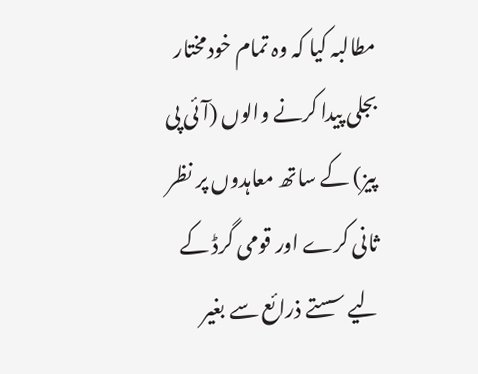مطالبہ کیا کہ وہ تمام خودمختار بجلی پیدا کرنے والوں (آئی پی پیز) کے ساتھ معاہدوں پر نظر ثانی کرے اور قومی گرڈ کے لیے سستے ذرائع سے بغیر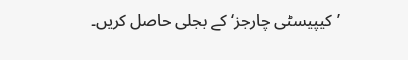’کیپیسٹی چارجز‘ کے بجلی حاصل کریں۔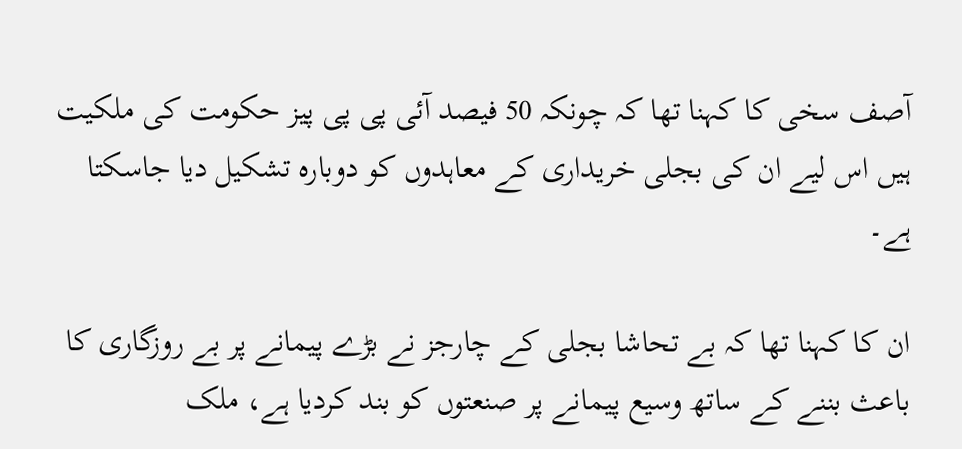آصف سخی کا کہنا تھا کہ چونکہ 50 فیصد آئی پی پی پیز حکومت کی ملکیت ہیں اس لیے ان کی بجلی خریداری کے معاہدوں کو دوبارہ تشکیل دیا جاسکتا ہے۔

ان کا کہنا تھا کہ بے تحاشا بجلی کے چارجز نے بڑے پیمانے پر بے روزگاری کا باعث بننے کے ساتھ وسیع پیمانے پر صنعتوں کو بند کردیا ہے، ملک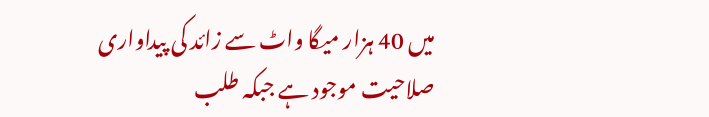میں 40 ہزار میگا واٹ سے زائد کی پیداواری صلاحیت موجود ہے جبکہ طلب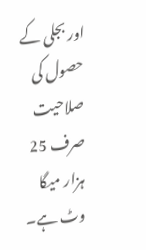اور بجلی کے حصول کی صلاحیت صرف 25 ہزار میگا وٹ ہے۔